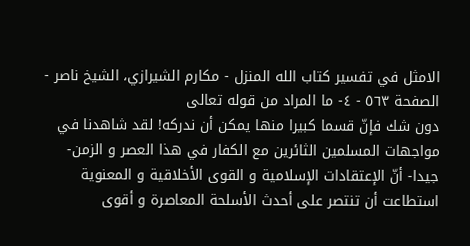الامثل في تفسير كتاب الله المنزل - مكارم الشيرازي، الشيخ ناصر - الصفحة ٥٦٣ - ٤- ما المراد من قوله تعالى
دون شك فإنّ قسما كبيرا منها يمكن أن ندركه! لقد شاهدنا في مواجهات المسلمين الثائرين مع الكفار في هذا العصر و الزمن- جيدا- أنّ الإعتقادات الإسلامية و القوى الأخلاقية و المعنوية استطاعت أن تنتصر على أحدث الأسلحة المعاصرة و أقوى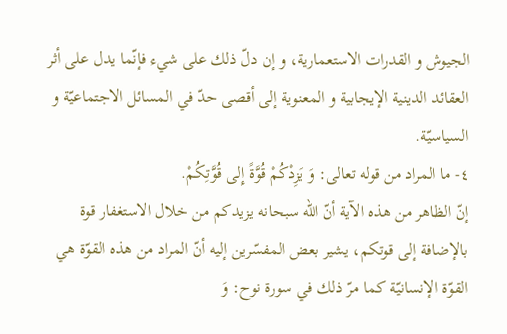الجيوش و القدرات الاستعمارية، و إن دلّ ذلك على شيء فإنّما يدل على أثر العقائد الدينية الإيجابية و المعنوية إلى أقصى حدّ في المسائل الاجتماعيّة و السياسيّة.
٤- ما المراد من قوله تعالى: وَ يَزِدْكُمْ قُوَّةً إِلى قُوَّتِكُمْ.
إنّ الظاهر من هذه الآية أنّ اللّه سبحانه يزيدكم من خلال الاستغفار قوة بالإضافة إلى قوتكم، يشير بعض المفسّرين إليه أنّ المراد من هذه القوّة هي القوّة الإنسانيّة كما مرّ ذلك في سورة نوح: وَ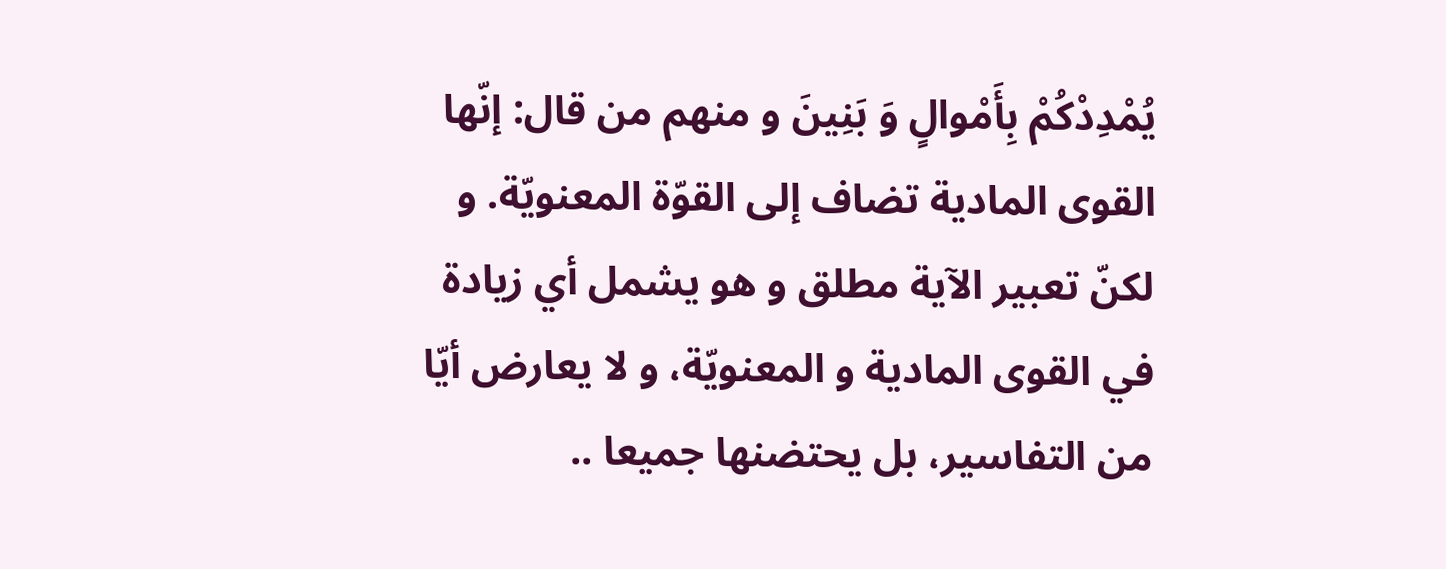يُمْدِدْكُمْ بِأَمْوالٍ وَ بَنِينَ و منهم من قال: إنّها القوى المادية تضاف إلى القوّة المعنويّة. و لكنّ تعبير الآية مطلق و هو يشمل أي زيادة في القوى المادية و المعنويّة، و لا يعارض أيّا من التفاسير، بل يحتضنها جميعا ..